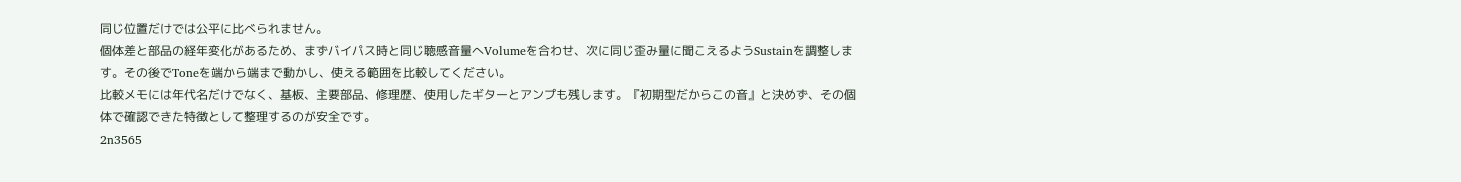同じ位置だけでは公平に比べられません。
個体差と部品の経年変化があるため、まずバイパス時と同じ聴感音量へVolumeを合わせ、次に同じ歪み量に聞こえるようSustainを調整します。その後でToneを端から端まで動かし、使える範囲を比較してください。
比較メモには年代名だけでなく、基板、主要部品、修理歴、使用したギターとアンプも残します。『初期型だからこの音』と決めず、その個体で確認できた特徴として整理するのが安全です。
2n3565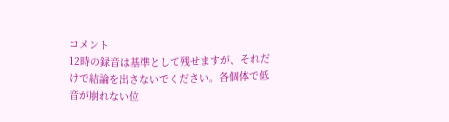コメント
12時の録音は基準として残せますが、それだけで結論を出さないでください。各個体で低音が崩れない位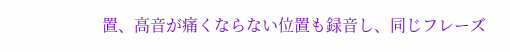置、高音が痛くならない位置も録音し、同じフレーズ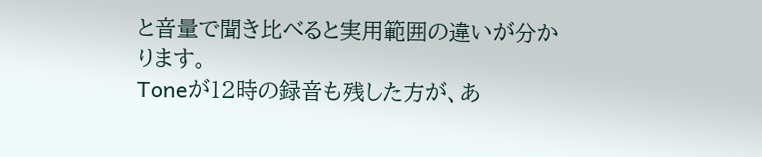と音量で聞き比べると実用範囲の違いが分かります。
Toneが12時の録音も残した方が、あ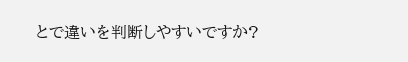とで違いを判断しやすいですか?